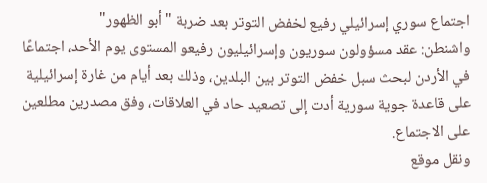اجتماع سوري إسرائيلي رفيع لخفض التوتر بعد ضربة "أبو الظهور"
واشنطن: عقد مسؤولون سوريون وإسرائيليون رفيعو المستوى يوم الأحد، اجتماعًا في الأردن لبحث سبل خفض التوتر بين البلدين، وذلك بعد أيام من غارة إسرائيلية على قاعدة جوية سورية أدت إلى تصعيد حاد في العلاقات، وفق مصدرين مطلعين على الاجتماع.
ونقل موقع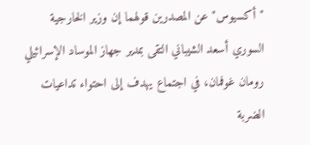"أكسيوس" عن المصدرين قولهما إن وزير الخارجية السوري أسعد الشيباني التقى بمدير جهاز الموساد الإسرائيلي رومان غوفمان، في اجتماع يهدف إلى احتواء تداعيات الضربة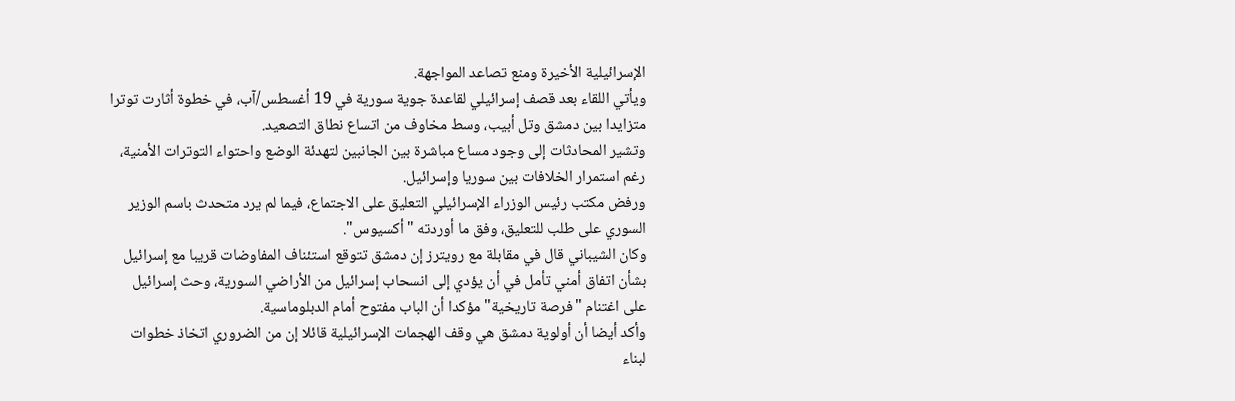الإسرائيلية الأخيرة ومنع تصاعد المواجهة.
ويأتي اللقاء بعد قصف إسرائيلي لقاعدة جوية سورية في 19 أغسطس/آب، في خطوة أثارت توترا متزايدا بين دمشق وتل أبيب، وسط مخاوف من اتساع نطاق التصعيد.
وتشير المحادثات إلى وجود مساع مباشرة بين الجانبين لتهدئة الوضع واحتواء التوترات الأمنية، رغم استمرار الخلافات بين سوريا وإسرائيل.
ورفض مكتب رئيس الوزراء الإسرائيلي التعليق على الاجتماع، فيما لم يرد متحدث باسم الوزير السوري على طلب للتعليق، وفق ما أوردته "أكسيوس".
وكان الشيباني قال في مقابلة مع رويترز إن دمشق تتوقع استئناف المفاوضات قريبا مع إسرائيل بشأن اتفاق أمني تأمل في أن يؤدي إلى انسحاب إسرائيل من الأراضي السورية، وحث إسرائيل على اغتنام "فرصة تاريخية" مؤكدا أن الباب مفتوح أمام الدبلوماسية.
وأكد أيضا أن أولوية دمشق هي وقف الهجمات الإسرائيلية قائلا إن من الضروري اتخاذ خطوات لبناء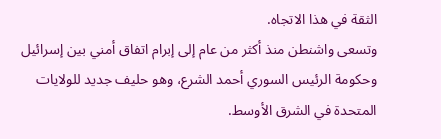الثقة في هذا الاتجاه.
وتسعى واشنطن منذ أكثر من عام إلى إبرام اتفاق أمني بين إسرائيل وحكومة الرئيس السوري أحمد الشرع، وهو حليف جديد للولايات المتحدة في الشرق الأوسط.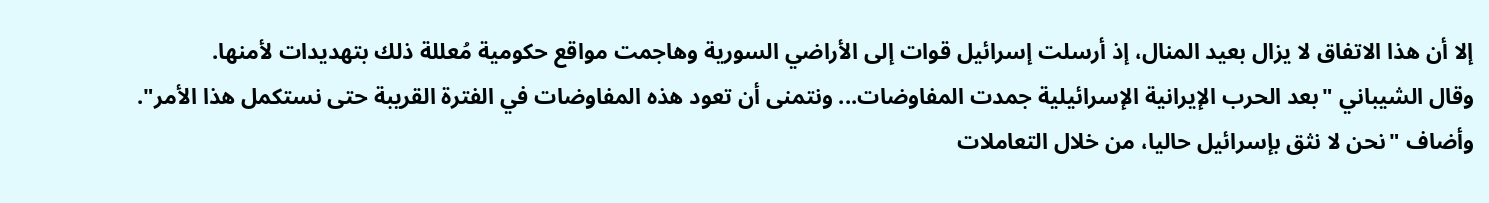إلا أن هذا الاتفاق لا يزال بعيد المنال، إذ أرسلت إسرائيل قوات إلى الأراضي السورية وهاجمت مواقع حكومية مُعللة ذلك بتهديدات لأمنها.
وقال الشيباني "بعد الحرب الإيرانية الإسرائيلية جمدت المفاوضات... ونتمنى أن تعود هذه المفاوضات في الفترة القريبة حتى نستكمل هذا الأمر".
وأضاف "نحن لا نثق بإسرائيل حاليا، من خلال التعاملات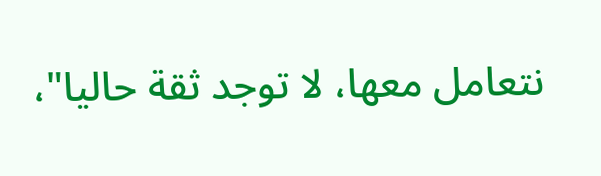نتعامل معها، لا توجد ثقة حاليا"،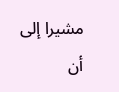مشيرا إلى أن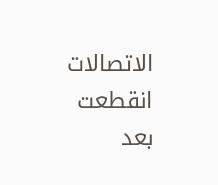الاتصالات انقطعت بعد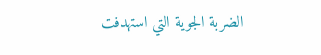الضربة الجوية التي استهدفت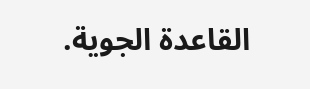القاعدة الجوية.